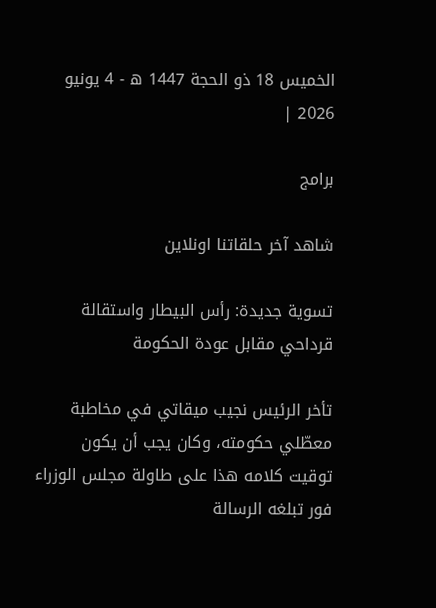الخميس 18 ذو الحجة 1447 ه - 4 يونيو 2026 |

برامج

شاهد آخر حلقاتنا اونلاين

تسوية جديدة: رأس البيطار واستقالة قرداحي مقابل عودة الحكومة

تأخر الرئيس نجيب ميقاتي في مخاطبة معطّلي حكومته، وكان يجب أن يكون توقيت كلامه هذا على طاولة مجلس الوزراء فور تبلغه الرسالة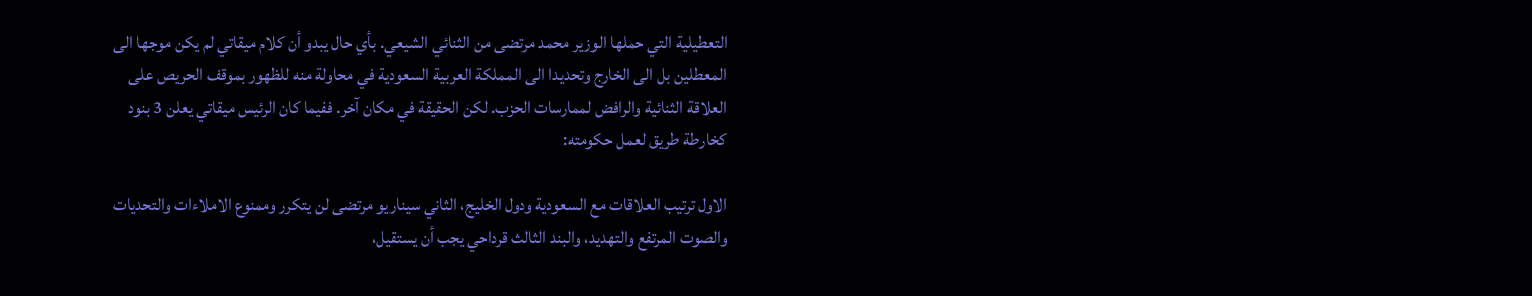التعطيلية التي حملها الوزير محمد مرتضى من الثنائي الشيعي. بأي حال يبدو أن كلام ميقاتي لم يكن موجها الى المعطلين بل الى الخارج وتحديدا الى المملكة العربية السعودية في محاولة منه للظهور بموقف الحريص على العلاقة الثنائية والرافض لممارسات الحزب. لكن الحقيقة في مكان آخر. ففيما كان الرئيس ميقاتي يعلن 3 بنود كخارطة طريق لعمل حكومته:

الاول ترتيب العلاقات مع السعودية ودول الخليج، الثاني سيناريو مرتضى لن يتكرر وممنوع الاملاءات والتحديات والصوت المرتفع والتهديد، والبند الثالث قرداحي يجب أن يستقيل،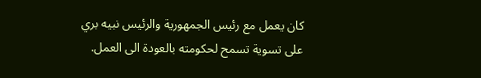كان يعمل مع رئيس الجمهورية والرئيس نبيه بري على تسوية تسمح لحكومته بالعودة الى العمل.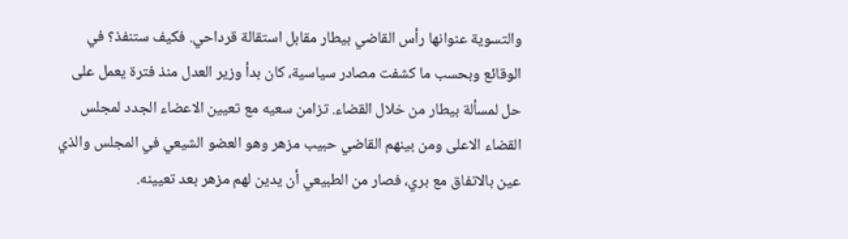والتسوية عنوانها رأس القاضي بيطار مقابل استقالة قرداحي. فكيف ستنفذ؟ في الوقائع وبحسب ما كشفت مصادر سياسية، كان بدأ وزير العدل منذ فترة يعمل على حل لمسألة بيطار من خلال القضاء. تزامن سعيه مع تعيين الاعضاء الجدد لمجلس القضاء الاعلى ومن بينهم القاضي حبيب مزهر وهو العضو الشيعي في المجلس والذي عين بالاتفاق مع بري، فصار من الطبيعي أن يدين لهم مزهر بعد تعيينه.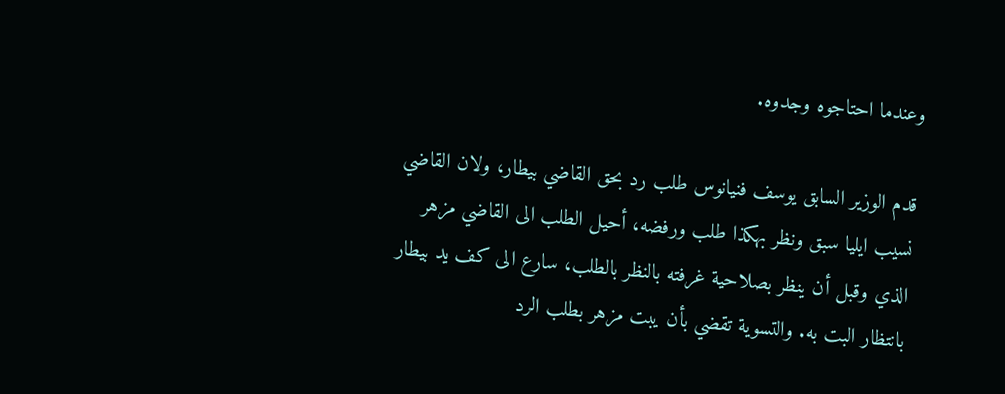وعندما احتاجوه وجدوه.

قدم الوزير السابق يوسف فنيانوس طلب رد بحق القاضي بيطار، ولان القاضي نسيب ايليا سبق ونظر بهكذا طلب ورفضه، أحيل الطلب الى القاضي مزهر الذي وقبل أن ينظر بصلاحية غرفته بالنظر بالطلب، سارع الى كف يد بيطار بانتظار البت به. والتسوية تقضي بأن يبت مزهر بطلب الرد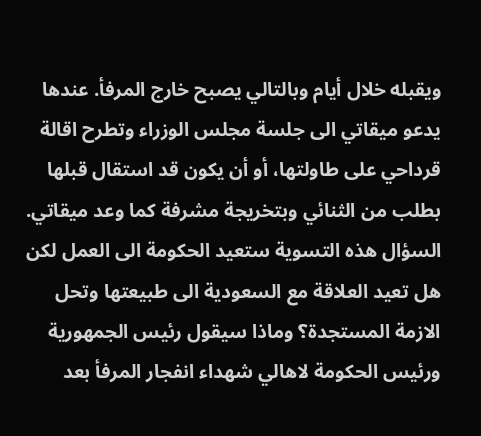ويقبله خلال أيام وبالتالي يصبح خارج المرفأ. عندها يدعو ميقاتي الى جلسة مجلس الوزراء وتطرح اقالة قرداحي على طاولتها، أو أن يكون قد استقال قبلها بطلب من الثنائي وبتخريجة مشرفة كما وعد ميقاتي. السؤال هذه التسوية ستعيد الحكومة الى العمل لكن هل تعيد العلاقة مع السعودية الى طبيعتها وتحل الازمة المستجدة؟ وماذا سيقول رئيس الجمهورية ورئيس الحكومة لاهالي شهداء انفجار المرفأ بعد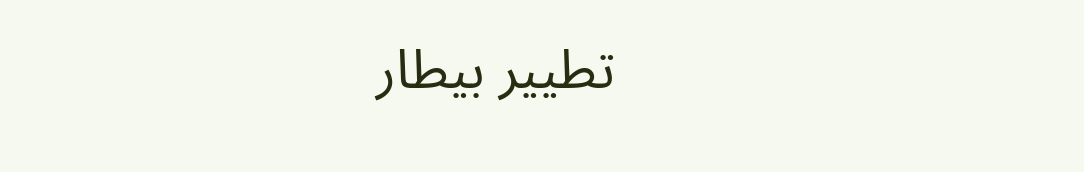تطيير بيطار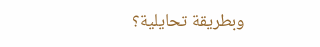وبطريقة تحايلية؟